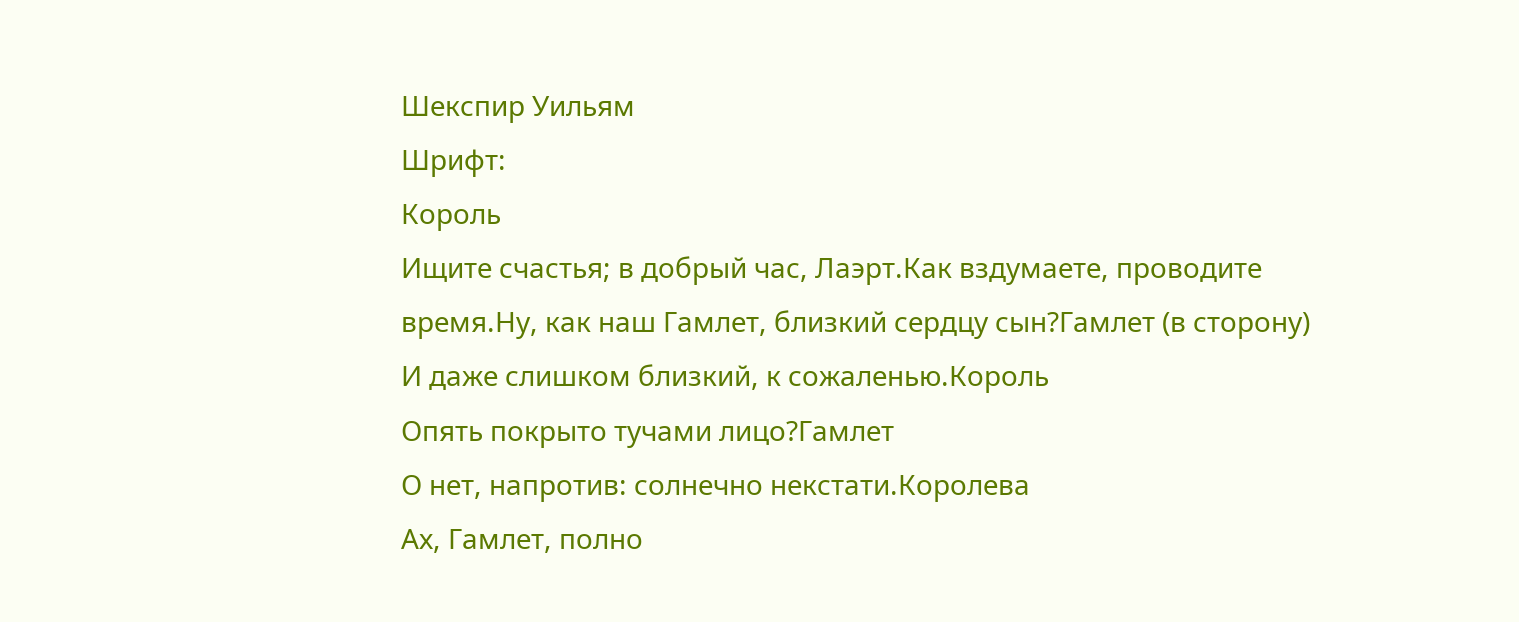Шекспир Уильям
Шрифт:
Король
Ищите счастья; в добрый час, Лаэрт.Как вздумаете, проводите время.Ну, как наш Гамлет, близкий сердцу сын?Гамлет (в сторону)
И даже слишком близкий, к сожаленью.Король
Опять покрыто тучами лицо?Гамлет
О нет, напротив: солнечно некстати.Королева
Ах, Гамлет, полно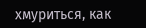хмуриться, как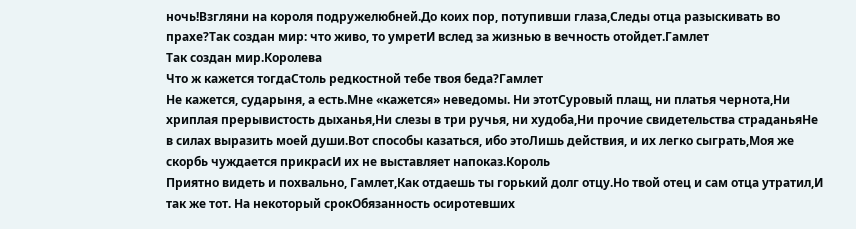ночь!Взгляни на короля подружелюбней.До коих пор, потупивши глаза,Следы отца разыскивать во прахе?Так создан мир: что живо, то умретИ вслед за жизнью в вечность отойдет.Гамлет
Так создан мир.Королева
Что ж кажется тогдаСтоль редкостной тебе твоя беда?Гамлет
Не кажется, сударыня, а есть.Мне «кажется» неведомы. Ни этотСуровый плащ, ни платья чернота,Ни хриплая прерывистость дыханья,Ни слезы в три ручья, ни худоба,Ни прочие свидетельства страданьяНе в силах выразить моей души.Вот способы казаться, ибо этоЛишь действия, и их легко сыграть,Моя же скорбь чуждается прикрасИ их не выставляет напоказ.Король
Приятно видеть и похвально, Гамлет,Как отдаешь ты горький долг отцу.Но твой отец и сам отца утратил,И так же тот. На некоторый срокОбязанность осиротевших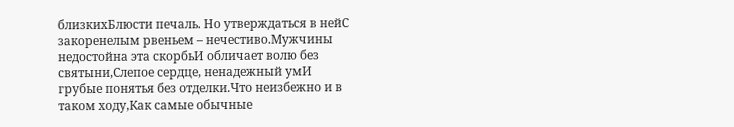близкихБлюсти печаль. Но утверждаться в нейС закоренелым рвеньем – нечестиво.Мужчины недостойна эта скорбьИ обличает волю без святыни,Слепое сердце, ненадежный умИ грубые понятья без отделки.Что неизбежно и в таком ходу,Как самые обычные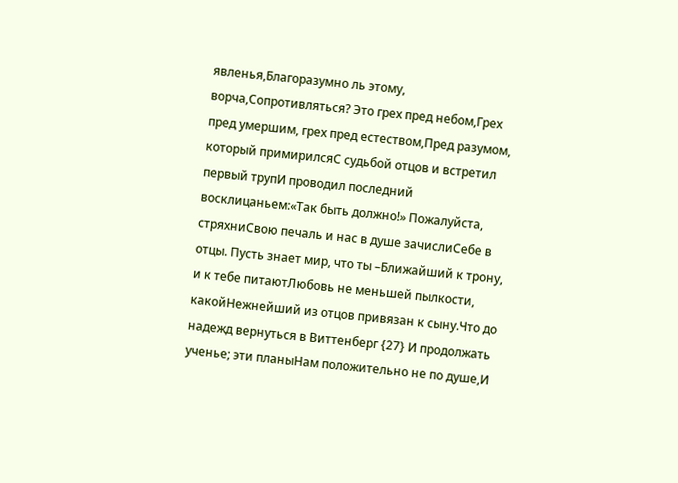явленья,Благоразумно ль этому, ворча,Сопротивляться? Это грех пред небом,Грех пред умершим, грех пред естеством,Пред разумом, который примирилсяС судьбой отцов и встретил первый трупИ проводил последний восклицаньем:«Так быть должно!» Пожалуйста, стряхниСвою печаль и нас в душе зачислиСебе в отцы. Пусть знает мир, что ты –Ближайший к трону, и к тебе питаютЛюбовь не меньшей пылкости, какойНежнейший из отцов привязан к сыну.Что до надежд вернуться в Виттенберг {27} И продолжать ученье; эти планыНам положительно не по душе,И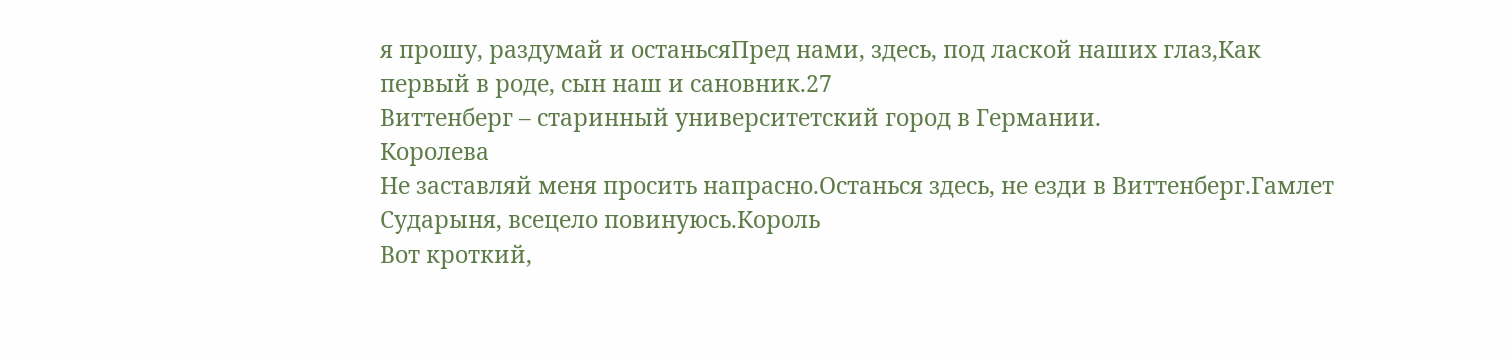я прошу, раздумай и останьсяПред нами, здесь, под лаской наших глаз,Как первый в роде, сын наш и сановник.27
Виттенберг – старинный университетский город в Германии.
Королева
Не заставляй меня просить напрасно.Останься здесь, не езди в Виттенберг.Гамлет
Сударыня, всецело повинуюсь.Король
Вот кроткий,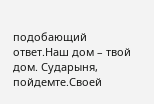подобающий ответ.Наш дом – твой дом. Сударыня, пойдемте.Своей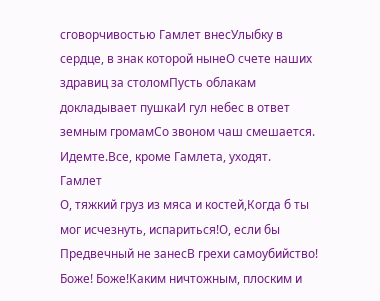сговорчивостью Гамлет внесУлыбку в сердце, в знак которой нынеО счете наших здравиц за столомПусть облакам докладывает пушкаИ гул небес в ответ земным громамСо звоном чаш смешается. Идемте.Все, кроме Гамлета, уходят.
Гамлет
О, тяжкий груз из мяса и костей,Когда б ты мог исчезнуть, испариться!О, если бы Предвечный не занесВ грехи самоубийство! Боже! Боже!Каким ничтожным, плоским и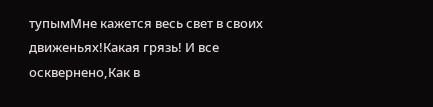тупымМне кажется весь свет в своих движеньях!Какая грязь! И все осквернено,Как в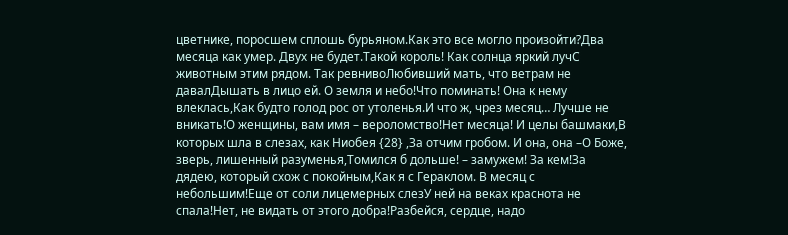цветнике, поросшем сплошь бурьяном.Как это все могло произойти?Два месяца как умер. Двух не будет.Такой король! Как солнца яркий лучС животным этим рядом. Так ревнивоЛюбивший мать, что ветрам не давалДышать в лицо ей. О земля и небо!Что поминать! Она к нему влеклась,Как будто голод рос от утоленья.И что ж, чрез месяц… Лучше не вникать!О женщины, вам имя – вероломство!Нет месяца! И целы башмаки,В которых шла в слезах, как Ниобея {28} ,За отчим гробом. И она, она –О Боже, зверь, лишенный разуменья,Томился б дольше! – замужем! За кем!За дядею, который схож с покойным,Как я с Гераклом. В месяц с небольшим!Еще от соли лицемерных слезУ ней на веках краснота не спала!Нет, не видать от этого добра!Разбейся, сердце, надо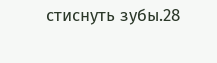стиснуть зубы.28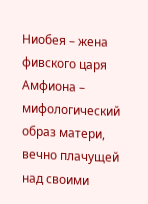Ниобея – жена фивского царя Амфиона – мифологический образ матери, вечно плачущей над своими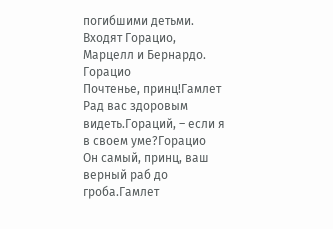погибшими детьми.
Входят Горацио, Марцелл и Бернардо.
Горацио
Почтенье, принц!Гамлет
Рад вас здоровым видеть.Гораций, – если я в своем уме?Горацио
Он самый, принц, ваш верный раб до гроба.Гамлет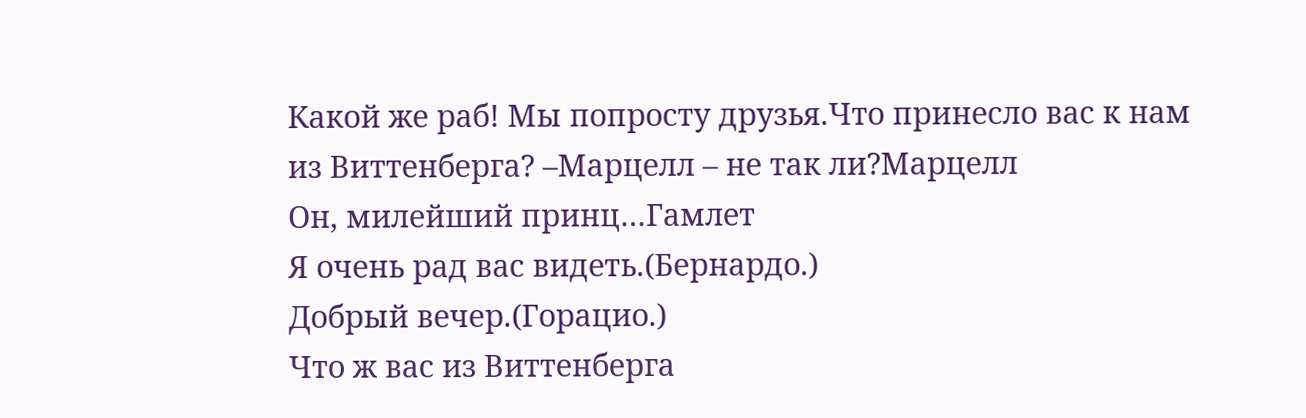Какой же раб! Мы попросту друзья.Что принесло вас к нам из Виттенберга? –Марцелл – не так ли?Марцелл
Он, милейший принц…Гамлет
Я очень рад вас видеть.(Бернардо.)
Добрый вечер.(Горацио.)
Что ж вас из Виттенберга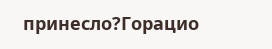принесло?Горацио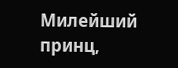Милейший принц,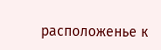расположенье к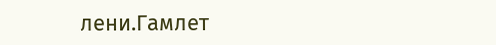лени.Гамлет